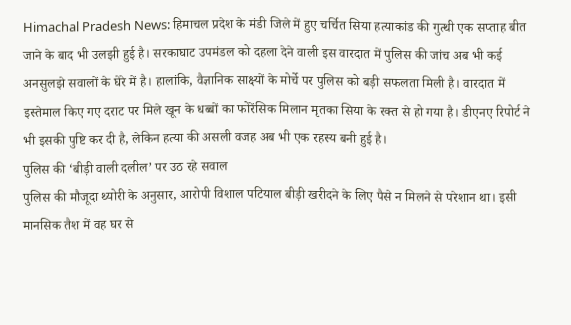Himachal Pradesh News: हिमाचल प्रदेश के मंडी जिले में हुए चर्चित सिया हत्याकांड की गुत्थी एक सप्ताह बीत जाने के बाद भी उलझी हुई है। सरकाघाट उपमंडल को दहला देने वाली इस वारदात में पुलिस की जांच अब भी कई अनसुलझे सवालों के घेरे में है। हालांकि, वैज्ञानिक साक्ष्यों के मोर्चे पर पुलिस को बड़ी सफलता मिली है। वारदात में इस्तेमाल किए गए दराट पर मिले खून के धब्बों का फोरेंसिक मिलान मृतका सिया के रक्त से हो गया है। डीएनए रिपोर्ट ने भी इसकी पुष्टि कर दी है, लेकिन हत्या की असली वजह अब भी एक रहस्य बनी हुई है।
पुलिस की ‘बीड़ी वाली दलील’ पर उठ रहे सवाल
पुलिस की मौजूदा थ्योरी के अनुसार, आरोपी विशाल पटियाल बीड़ी खरीदने के लिए पैसे न मिलने से परेशान था। इसी मानसिक तैश में वह घर से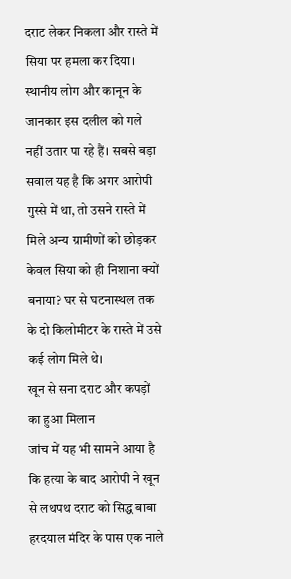दराट लेकर निकला और रास्ते में सिया पर हमला कर दिया। स्थानीय लोग और कानून के जानकार इस दलील को गले नहीं उतार पा रहे हैं। सबसे बड़ा सवाल यह है कि अगर आरोपी गुस्से में था, तो उसने रास्ते में मिले अन्य ग्रामीणों को छोड़कर केवल सिया को ही निशाना क्यों बनाया? घर से घटनास्थल तक के दो किलोमीटर के रास्ते में उसे कई लोग मिले थे।
खून से सना दराट और कपड़ों का हुआ मिलान
जांच में यह भी सामने आया है कि हत्या के बाद आरोपी ने खून से लथपथ दराट को सिद्ध बाबा हरदयाल मंदिर के पास एक नाले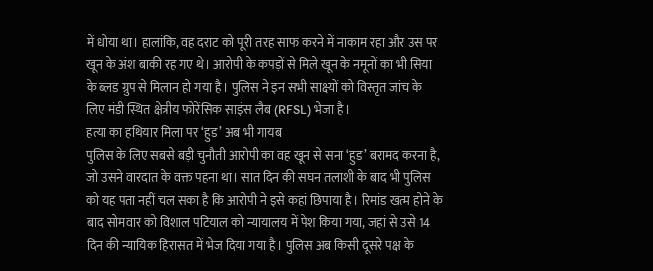में धोया था। हालांकि, वह दराट को पूरी तरह साफ करने में नाकाम रहा और उस पर खून के अंश बाकी रह गए थे। आरोपी के कपड़ों से मिले खून के नमूनों का भी सिया के ब्लड ग्रुप से मिलान हो गया है। पुलिस ने इन सभी साक्ष्यों को विस्तृत जांच के लिए मंडी स्थित क्षेत्रीय फोरेंसिक साइंस लैब (RFSL) भेजा है।
हत्या का हथियार मिला पर ‘हुड’ अब भी गायब
पुलिस के लिए सबसे बड़ी चुनौती आरोपी का वह खून से सना ‘हुड’ बरामद करना है, जो उसने वारदात के वक्त पहना था। सात दिन की सघन तलाशी के बाद भी पुलिस को यह पता नहीं चल सका है कि आरोपी ने इसे कहां छिपाया है। रिमांड खत्म होने के बाद सोमवार को विशाल पटियाल को न्यायालय में पेश किया गया, जहां से उसे 14 दिन की न्यायिक हिरासत में भेज दिया गया है। पुलिस अब किसी दूसरे पक्ष के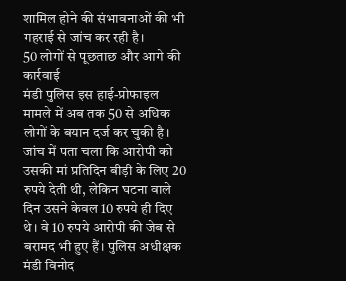शामिल होने की संभावनाओं की भी गहराई से जांच कर रही है।
50 लोगों से पूछताछ और आगे की कार्रवाई
मंडी पुलिस इस हाई-प्रोफाइल मामले में अब तक 50 से अधिक लोगों के बयान दर्ज कर चुकी है। जांच में पता चला कि आरोपी को उसकी मां प्रतिदिन बीड़ी के लिए 20 रुपये देती थी, लेकिन घटना वाले दिन उसने केवल 10 रुपये ही दिए थे। वे 10 रुपये आरोपी की जेब से बरामद भी हुए हैं। पुलिस अधीक्षक मंडी विनोद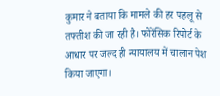कुमार ने बताया कि मामले की हर पहलू से तफ्तीश की जा रही है। फोरेंसिक रिपोर्ट के आधार पर जल्द ही न्यायालय में चालान पेश किया जाएगा।